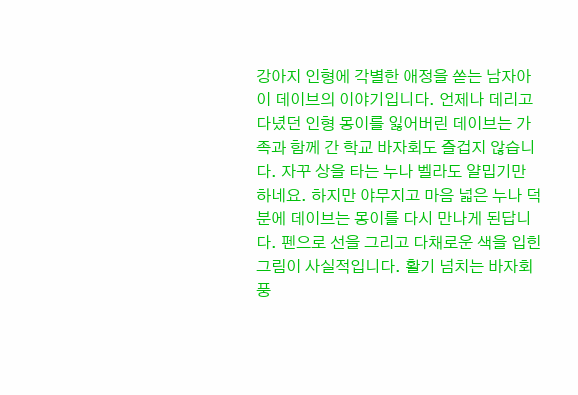강아지 인형에 각별한 애정을 쏟는 남자아이 데이브의 이야기입니다. 언제나 데리고 다녔던 인형 몽이를 잃어버린 데이브는 가족과 함께 간 학교 바자회도 즐겁지 않습니다. 자꾸 상을 타는 누나 벨라도 얄밉기만 하네요. 하지만 야무지고 마음 넓은 누나 덕분에 데이브는 몽이를 다시 만나게 된답니다. 펜으로 선을 그리고 다채로운 색을 입힌 그림이 사실적입니다. 활기 넘치는 바자회 풍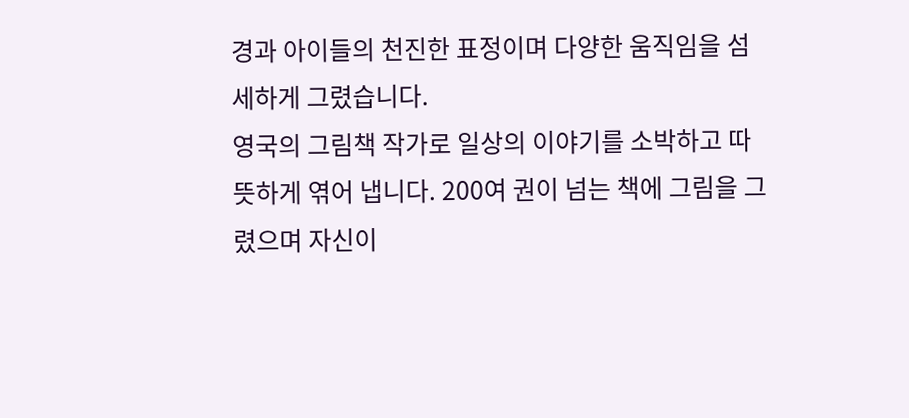경과 아이들의 천진한 표정이며 다양한 움직임을 섬세하게 그렸습니다.
영국의 그림책 작가로 일상의 이야기를 소박하고 따뜻하게 엮어 냅니다. 200여 권이 넘는 책에 그림을 그렸으며 자신이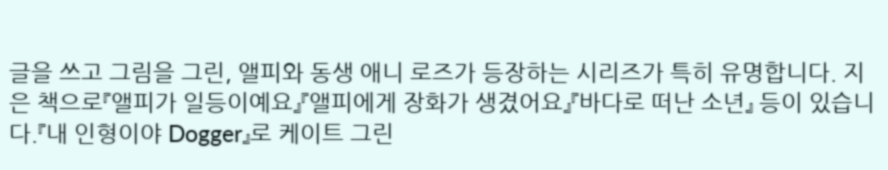글을 쓰고 그림을 그린, 앨피와 동생 애니 로즈가 등장하는 시리즈가 특히 유명합니다. 지은 책으로『앨피가 일등이예요』『앨피에게 장화가 생겼어요』『바다로 떠난 소년』 등이 있습니다.『내 인형이야 Dogger』로 케이트 그린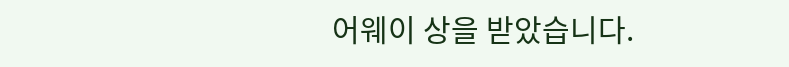어웨이 상을 받았습니다.